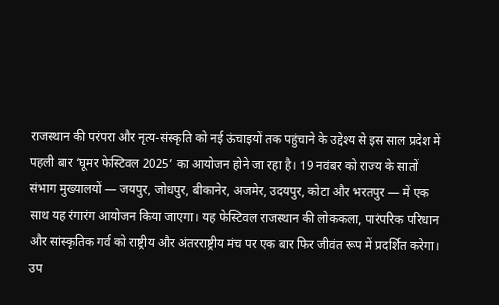राजस्थान की परंपरा और नृत्य-संस्कृति को नई ऊंचाइयों तक पहुंचाने के उद्देश्य से इस साल प्रदेश में पहली बार ‘घूमर फेस्टिवल 2025’ का आयोजन होने जा रहा है। 19 नवंबर को राज्य के सातों संभाग मुख्यालयों — जयपुर, जोधपुर, बीकानेर, अजमेर, उदयपुर, कोटा और भरतपुर — में एक साथ यह रंगारंग आयोजन किया जाएगा। यह फेस्टिवल राजस्थान की लोककला, पारंपरिक परिधान और सांस्कृतिक गर्व को राष्ट्रीय और अंतरराष्ट्रीय मंच पर एक बार फिर जीवंत रूप में प्रदर्शित करेगा।
उप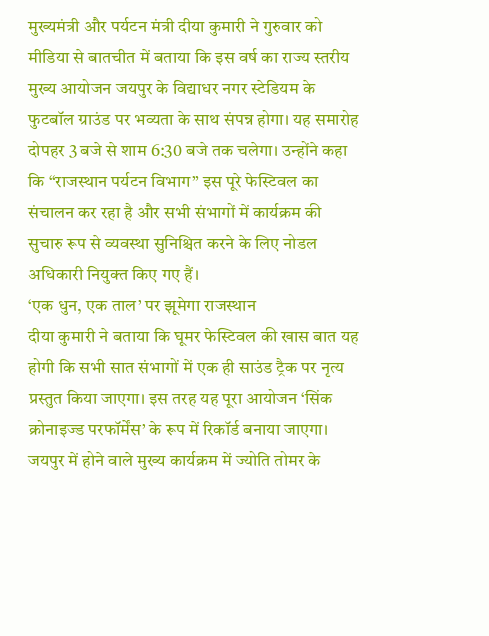मुख्यमंत्री और पर्यटन मंत्री दीया कुमारी ने गुरुवार को मीडिया से बातचीत में बताया कि इस वर्ष का राज्य स्तरीय मुख्य आयोजन जयपुर के विद्याधर नगर स्टेडियम के फुटबॉल ग्राउंड पर भव्यता के साथ संपन्न होगा। यह समारोह दोपहर 3 बजे से शाम 6:30 बजे तक चलेगा। उन्होंने कहा कि “राजस्थान पर्यटन विभाग” इस पूरे फेस्टिवल का संचालन कर रहा है और सभी संभागों में कार्यक्रम की सुचारु रूप से व्यवस्था सुनिश्चित करने के लिए नोडल अधिकारी नियुक्त किए गए हैं।
‘एक धुन, एक ताल’ पर झूमेगा राजस्थान
दीया कुमारी ने बताया कि घूमर फेस्टिवल की खास बात यह होगी कि सभी सात संभागों में एक ही साउंड ट्रैक पर नृत्य प्रस्तुत किया जाएगा। इस तरह यह पूरा आयोजन ‘सिंक क्रोनाइज्ड परफॉर्मेंस’ के रूप में रिकॉर्ड बनाया जाएगा। जयपुर में होने वाले मुख्य कार्यक्रम में ज्योति तोमर के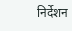निर्देशन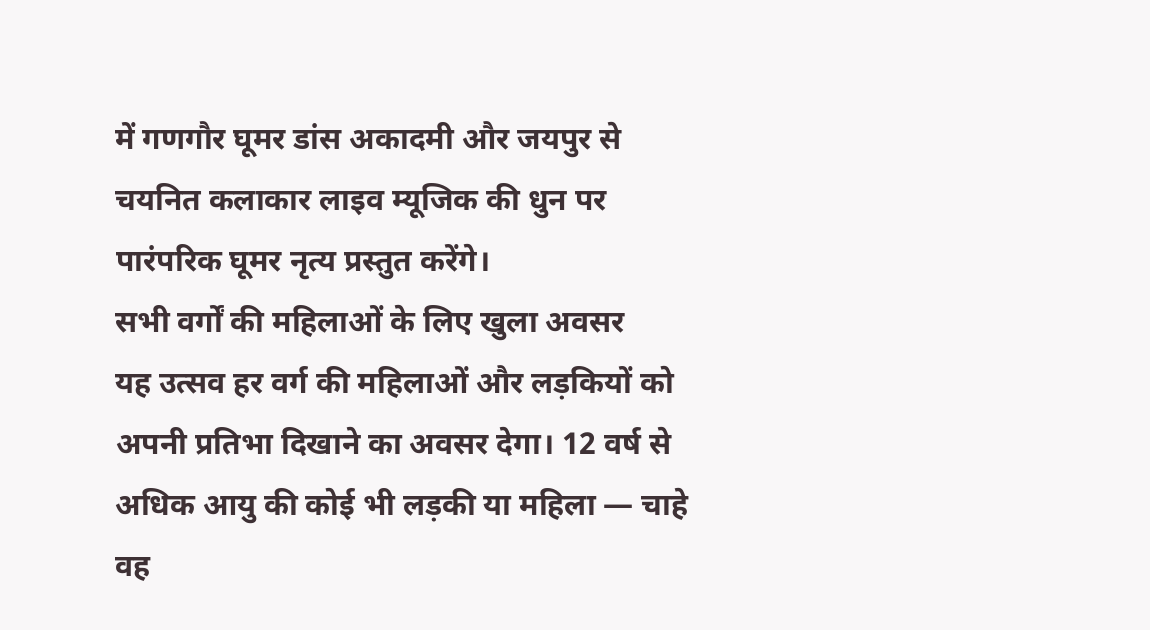में गणगौर घूमर डांस अकादमी और जयपुर से चयनित कलाकार लाइव म्यूजिक की धुन पर पारंपरिक घूमर नृत्य प्रस्तुत करेंगे।
सभी वर्गों की महिलाओं के लिए खुला अवसर
यह उत्सव हर वर्ग की महिलाओं और लड़कियों को अपनी प्रतिभा दिखाने का अवसर देगा। 12 वर्ष से अधिक आयु की कोई भी लड़की या महिला — चाहे वह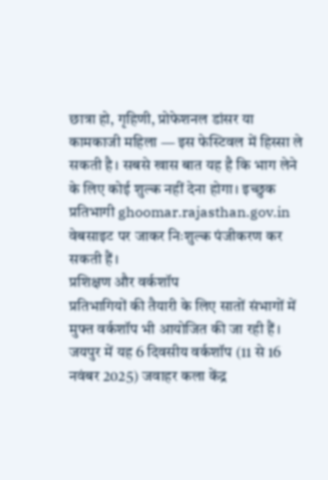छात्रा हो, गृहिणी, प्रोफेशनल डांसर या कामकाजी महिला — इस फेस्टिवल में हिस्सा ले सकती है। सबसे खास बात यह है कि भाग लेने के लिए कोई शुल्क नहीं देना होगा। इच्छुक प्रतिभागी ghoomar.rajasthan.gov.in वेबसाइट पर जाकर निःशुल्क पंजीकरण कर सकती हैं।
प्रशिक्षण और वर्कशॉप
प्रतिभागियों की तैयारी के लिए सातों संभागों में मुफ्त वर्कशॉप भी आयोजित की जा रही हैं। जयपुर में यह 6 दिवसीय वर्कशॉप (11 से 16 नवंबर 2025) जवाहर कला केंद्र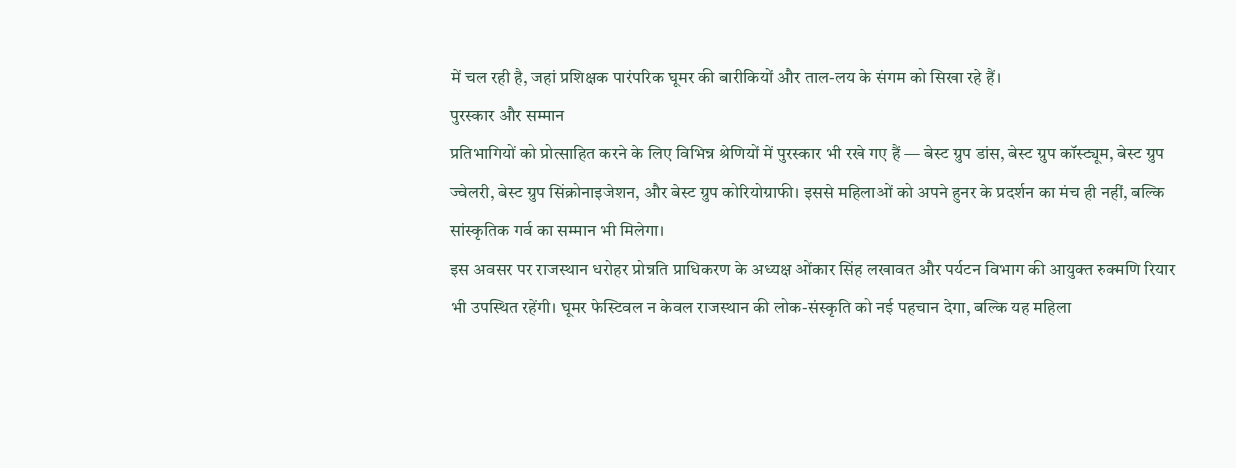में चल रही है, जहां प्रशिक्षक पारंपरिक घूमर की बारीकियों और ताल-लय के संगम को सिखा रहे हैं।
पुरस्कार और सम्मान
प्रतिभागियों को प्रोत्साहित करने के लिए विभिन्न श्रेणियों में पुरस्कार भी रखे गए हैं — बेस्ट ग्रुप डांस, बेस्ट ग्रुप कॉस्ट्यूम, बेस्ट ग्रुप ज्वेलरी, बेस्ट ग्रुप सिंक्रोनाइजेशन, और बेस्ट ग्रुप कोरियोग्राफी। इससे महिलाओं को अपने हुनर के प्रदर्शन का मंच ही नहीं, बल्कि सांस्कृतिक गर्व का सम्मान भी मिलेगा।
इस अवसर पर राजस्थान धरोहर प्रोन्नति प्राधिकरण के अध्यक्ष ओंकार सिंह लखावत और पर्यटन विभाग की आयुक्त रुक्मणि रियार भी उपस्थित रहेंगी। घूमर फेस्टिवल न केवल राजस्थान की लोक-संस्कृति को नई पहचान देगा, बल्कि यह महिला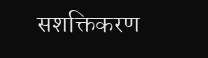सशक्तिकरण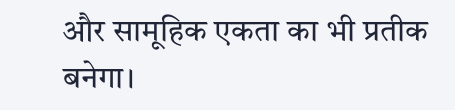और सामूहिक एकता का भी प्रतीक बनेगा।